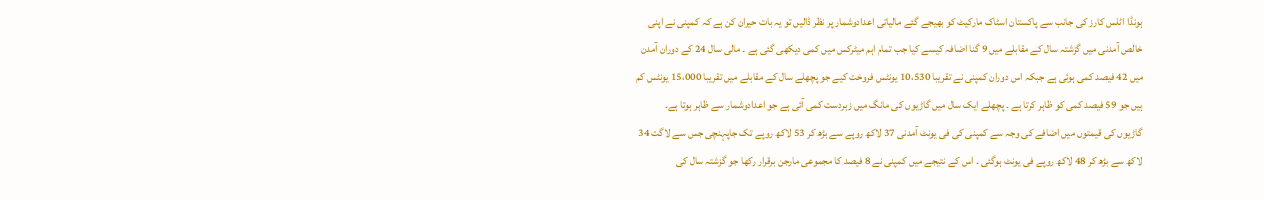ہونڈا اٹلس کارز کی جانب سے پاکستان اسٹاک مارکیٹ کو بھیجے گئے مالیاتی اعدادوشمار پر نظر ڈالیں تو یہ بات حیران کن ہے کہ کمپنی نے اپنی خالص آمدنی میں گزشتہ سال کے مقابلے میں 9 گنا اضافہ کیسے کیا جب تمام اہم میٹرکس میں کمی دیکھی گئی ہے ۔ مالی سال 24 کے دوران آمدن میں 42 فیصد کمی ہوئی ہے جبکہ اس دوران کمپنی نے تقریبا 10،530 یونٹس فروخت کیے جو پچھلے سال کے مقابلے میں تقریبا 15،000 یونٹس کم ہیں جو 59 فیصد کمی کو ظاہر کرتا ہے ۔ پچھلے ایک سال میں گاڑیوں کی مانگ میں زبردست کمی آئی ہے جو اعدادوشمار سے ظاہر ہوتا ہے۔
گاڑیوں کی قیمتوں میں اضافے کی وجہ سے کمپنی کی فی یونٹ آمدنی 37 لاکھ روپے سے بڑھ کر 53 لاکھ روپے تک جاپہنچی جس سے لاگت 34 لاکھ سے بڑھ کر 48 لاکھ روپے فی یونٹ ہوگئی ۔ اس کے نتیجے میں کمپنی نے 8 فیصد کا مجموعی مارجن برقرار رکھا جو گزشتہ سال کی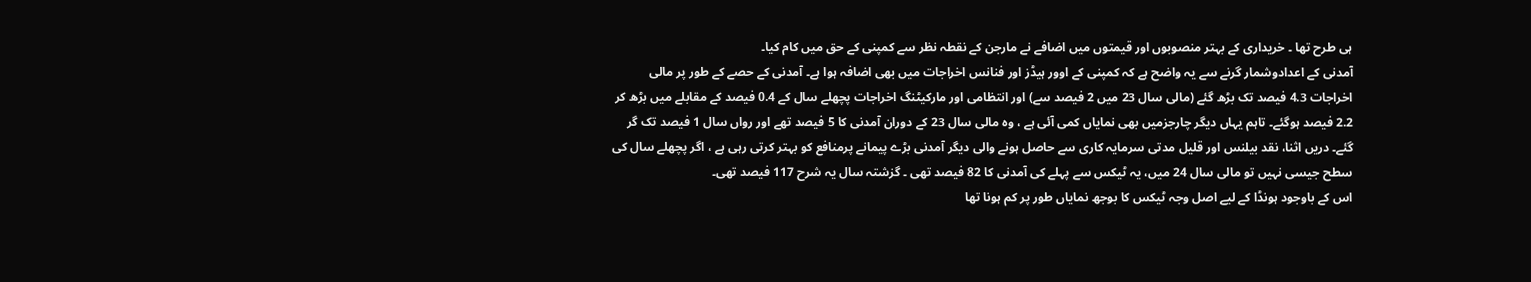ہی طرح تھا ۔ خریداری کے بہتر منصوبوں اور قیمتوں میں اضافے نے مارجن کے نقطہ نظر سے کمپنی کے حق میں کام کیا۔
آمدنی کے اعدادوشمار گرنے سے یہ واضح ہے کہ کمپنی کے اوور ہیڈز اور فنانس اخراجات میں بھی اضافہ ہوا ہے۔ آمدنی کے حصے کے طور پر مالی اخراجات 4.3 فیصد تک بڑھ گئے (مالی سال 23 میں 2 فیصد سے) اور انتظامی اور مارکیٹنگ اخراجات پچھلے سال کے 0.4 فیصد کے مقابلے میں بڑھ کر 2.2 فیصد ہوگئے۔ تاہم یہاں دیگر چارجزمیں بھی نمایاں کمی آئی ہے ، وہ مالی سال 23 کے دوران آمدنی کا 5 فیصد تھے اور رواں سال 1 فیصد تک گر گئے۔ دریں اثنا، نقد بیلنس اور قلیل مدتی سرمایہ کاری سے حاصل ہونے والی دیگر آمدنی بڑے پیمانے پرمنافع کو بہتر کرتی رہی ہے ، اگر پچھلے سال کی سطح جیسی نہیں تو مالی سال 24 میں، یہ ٹیکس سے پہلے کی آمدنی کا 82 فیصد تھی ۔ گزشتہ سال یہ شرح 117 فیصد تھی۔
اس کے باوجود ہونڈا کے لیے اصل وجہ ٹیکس کا بوجھ نمایاں طور پر کم ہونا تھا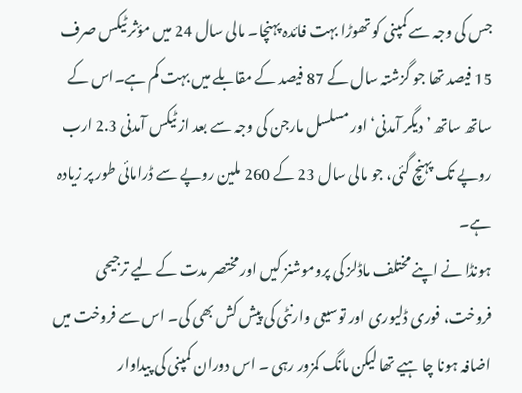جس کی وجہ سے کمپنی کو تھوڑا بہت فائدہ پہنچا۔ مالی سال 24 میں مؤثر ٹیکس صرف 15 فیصد تھا جو گزشتہ سال کے 87 فیصد کے مقابلے میں بہت کم ہے۔اس کے ساتھ ساتھ ’دیگر آمدنی‘ اور مسلسل مارجن کی وجہ سے بعد از ٹیکس آمدنی 2.3 ارب روپے تک پہنچ گئی، جو مالی سال 23 کے 260 ملین روپے سے ڈرامائی طور پر زیادہ ہے۔
ہونڈا نے اپنے مختلف ماڈلز کی پروموشنز کیں اور مختصر مدت کے لیے ترجیحی فروخت، فوری ڈلیوری اور توسیعی وارنٹی کی پیش کش بھی کی۔ اس سے فروخت میں اضافہ ہونا چا ہیے تھا لیکن مانگ کمزور رہی ۔ اس دوران کمپنی کی پیداوار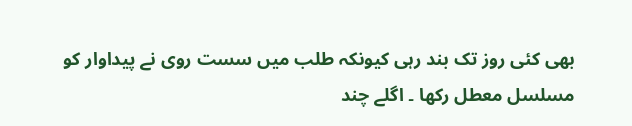بھی کئی روز تک بند رہی کیونکہ طلب میں سست روی نے پیداوار کو مسلسل معطل رکھا ۔ اگلے چند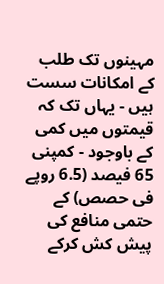مہینوں تک طلب کے امکانات سست ہیں - یہاں تک کہ قیمتوں میں کمی کے باوجود - کمپنی 65 فیصد (6.5 روپے فی حصص) کے حتمی منافع کی پیش کش کرکے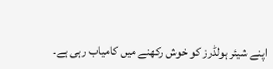اپنے شیئر ہولڈرز کو خوش رکھنے میں کامیاب رہی ہے۔